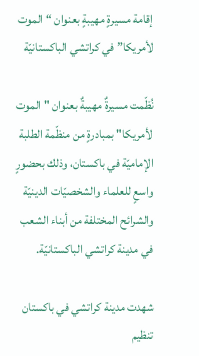إقامة مسيرةٍ مهيبةٍ بعنوان “الموت لأمريكا” في كراتشي الباكستانيّة

نُظّمت مسيرةٌ مهيبةٌ بعنوان "الموت لأمريكا" بمبادرةٍ من منظّمة الطلبة الإماميّة في باكستان، وذلك بحضورٍ واسعٍ للعلماء والشخصيّات الدينيّة والشرائح المختلفة من أبناء الشعب في مدينة كراتشي الباكستانيّة.

شهدت مدينة كراتشي في باكستان تنظيم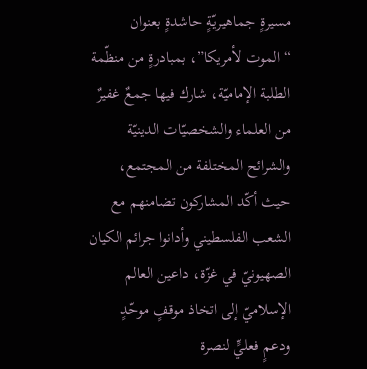مسيرةٍ جماهيريّةٍ حاشدةٍ بعنوان “الموت لأمريكا”، بمبادرةٍ من منظّمة الطلبة الإماميّة، شارك فيها جمعٌ غفيرٌ من العلماء والشخصيّات الدينيّة والشرائح المختلفة من المجتمع، حيث أكّد المشاركون تضامنهم مع الشعب الفلسطيني وأدانوا جرائم الكيان الصهيونيّ في غزّة، داعين العالم الإسلاميّ إلى اتخاذ موقفٍ موحّدٍ ودعمٍ فعليٍّ لنصرة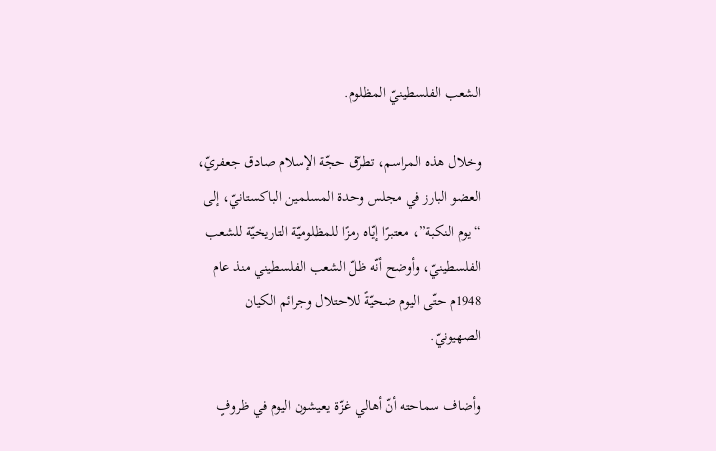الشعب الفلسطينيّ المظلوم.

وخلال هذه المراسم، تطرّق حجّة الإسلام صادق جعفريّ، العضو البارز في مجلس وحدة المسلمين الباكستانيّ، إلى “يوم النكبة”، معتبرًا إيّاه رمزًا للمظلوميّة التاريخيّة للشعب الفلسطينيّ، وأوضح أنّه ظلّ الشعب الفلسطيني منذ عام 1948م حتّى اليوم ضحيّةً للاحتلال وجرائم الكيان الصهيونيّ.

وأضاف سماحته أنّ أهالي غزّة يعيشون اليوم في ظروفٍ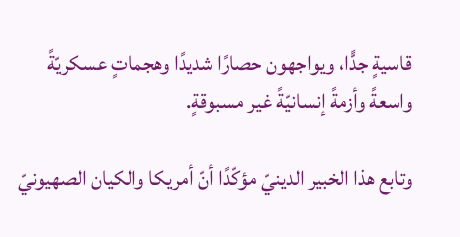قاسيةٍ جدًّا، ويواجهون حصارًا شديدًا وهجماتٍ عسكريّةً واسعةً وأزمةً إنسانيّةً غير مسبوقةٍ.

وتابع هذا الخبير الدينيّ مؤكّدًا أنّ أمريكا والكيان الصهيونيّ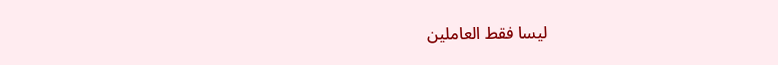ليسا فقط العاملين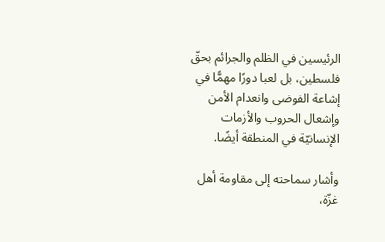الرئيسين في الظلم والجرائم بحقّ فلسطين، بل لعبا دورًا مهمًّا في إشاعة الفوضى وانعدام الأمن وإشعال الحروب والأزمات الإنسانيّة في المنطقة أيضًا.

وأشار سماحته إلى مقاومة أهل غزّة،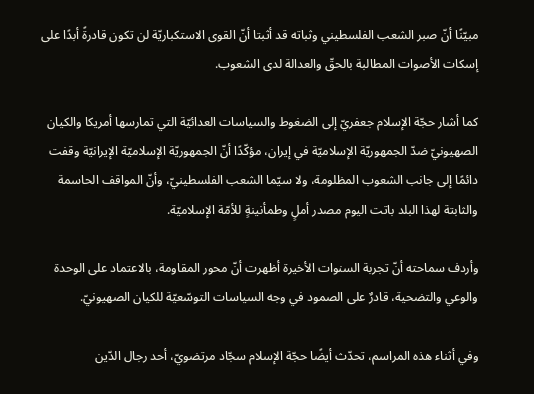مبيّنًا أنّ صبر الشعب الفلسطيني وثباته قد أثبتا أنّ القوى الاستكباريّة لن تكون قادرةً أبدًا على إسكات الأصوات المطالبة بالحقّ والعدالة لدى الشعوب.

كما أشار حجّة الإسلام جعفريّ إلى الضغوط والسياسات العدائيّة التي تمارسها أمريكا والكيان الصهيونيّ ضدّ الجمهوريّة الإسلاميّة في إيران، مؤكّدًا أنّ الجمهوريّة الإسلاميّة الإيرانيّة وقفت دائمًا إلى جانب الشعوب المظلومة، ولا سيّما الشعب الفلسطينيّ، وأنّ المواقف الحاسمة والثابتة لهذا البلد باتت اليوم مصدر أملٍ وطمأنينةٍ للأمّة الإسلاميّة.

وأردف سماحته أنّ تجربة السنوات الأخيرة أظهرت أنّ محور المقاومة، بالاعتماد على الوحدة والوعي والتضحية، قادرٌ على الصمود في وجه السياسات التوسّعيّة للكيان الصهيونيّ.

وفي أثناء هذه المراسم، تحدّث أيضًا حجّة الإسلام سجّاد مرتضويّ، أحد رجال الدّين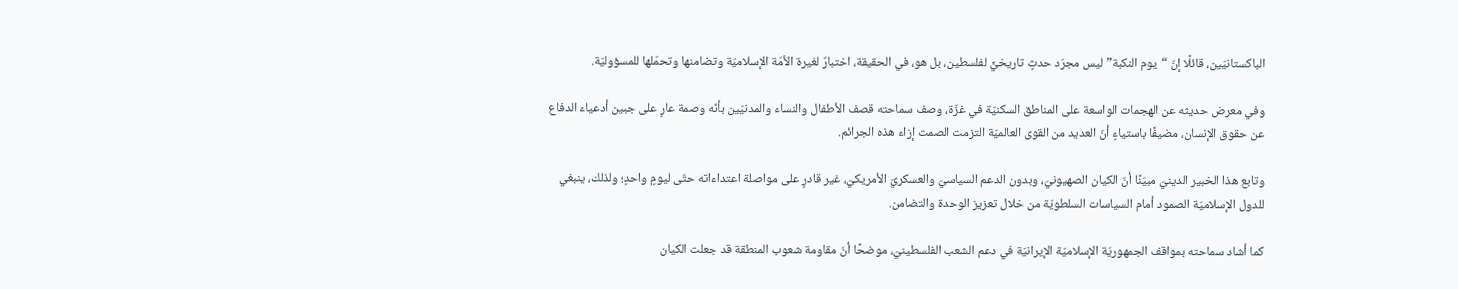الباكستانيّين، قائلًا إنّ “يوم النكبة” ليس مجرّد حدثٍ تاريخيٍّ لفلسطين، بل هو، في الحقيقة، اختبارٌ لغيرة الأمّة الإسلاميّة وتضامنها وتحمّلها للمسؤوليّة.

وفي معرض حديثه عن الهجمات الواسعة على المناطق السكنيّة في غزّة، وصف سماحته قصف الأطفال والنساء والمدنيّين بأنّه وصمة عارٍ على جبين أدعياء الدفاع عن حقوق الإنسان، مضيفًا باستياءٍ أنّ العديد من القوى العالميّة التزمت الصمت إزاء هذه الجرائم.

وتابع هذا الخبير الدينيّ مبيّنًا أنّ الكيان الصهيونيّ، وبدون الدعم السياسيّ والعسكريّ الأمريكيّ، غير قادرٍ على مواصلة اعتداءاته حتّى ليومٍ واحدٍ؛ ولذلك، ينبغي للدول الإسلاميّة الصمود أمام السياسات السلطويّة من خلال تعزيز الوحدة والتضامن.

كما أشاد سماحته بمواقف الجمهوريّة الإسلاميّة الإيرانيّة في دعم الشعب الفلسطينيّ، موضحًا أنّ مقاومة شعوب المنطقة قد جعلت الكيان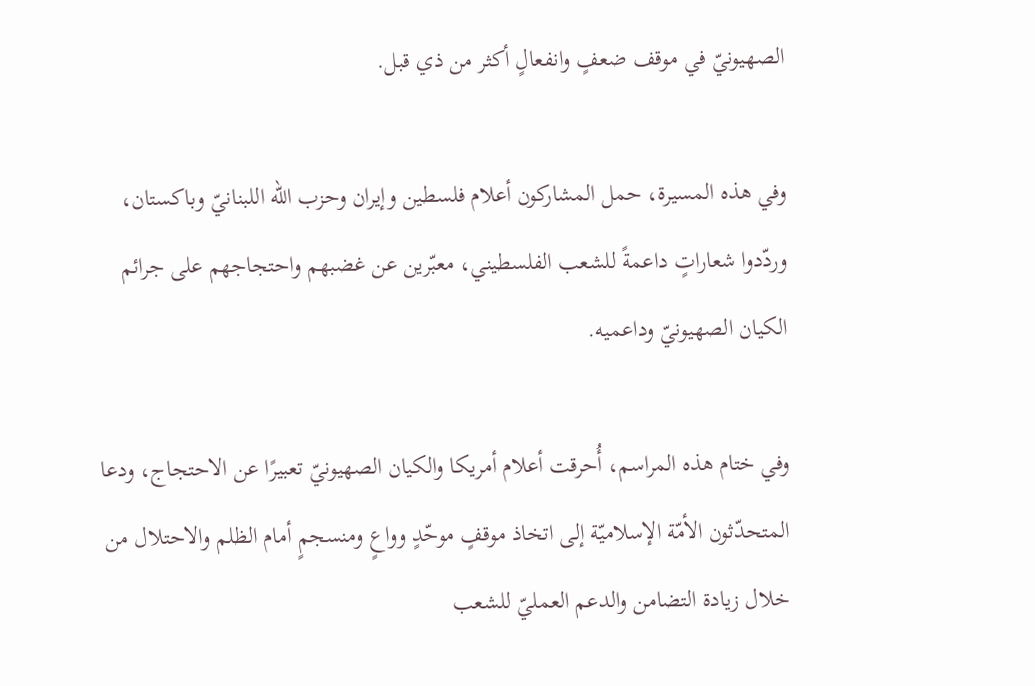الصهيونيّ في موقف ضعفٍ وانفعالٍ أكثر من ذي قبل.

وفي هذه المسيرة، حمل المشاركون أعلام فلسطين وإيران وحزب اللّه‌ اللبنانيّ وباكستان، وردّدوا شعاراتٍ داعمةً للشعب الفلسطيني، معبّرين عن غضبهم واحتجاجهم على جرائم الكيان الصهيونيّ وداعميه.

وفي ختام هذه المراسم، أُحرقت أعلام أمريكا والكيان الصهيونيّ تعبيرًا عن الاحتجاج، ودعا المتحدّثون الأمّة الإسلاميّة إلى اتخاذ موقفٍ موحّدٍ وواعٍ ومنسجمٍ أمام الظلم والاحتلال من خلال زيادة التضامن والدعم العمليّ للشعب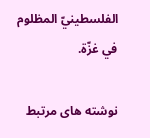الفلسطينيّ المظلوم في غزّة.

نوشته های مرتبط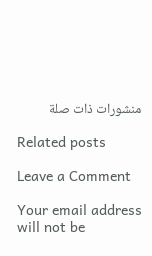منشورات ذات صلة

Related posts

Leave a Comment

Your email address will not be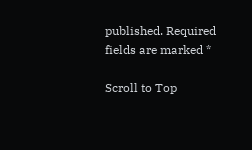published. Required fields are marked *

Scroll to Top